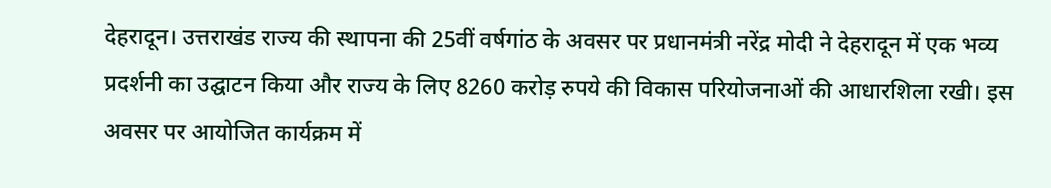देहरादून। उत्तराखंड राज्य की स्थापना की 25वीं वर्षगांठ के अवसर पर प्रधानमंत्री नरेंद्र मोदी ने देहरादून में एक भव्य प्रदर्शनी का उद्घाटन किया और राज्य के लिए 8260 करोड़ रुपये की विकास परियोजनाओं की आधारशिला रखी। इस अवसर पर आयोजित कार्यक्रम में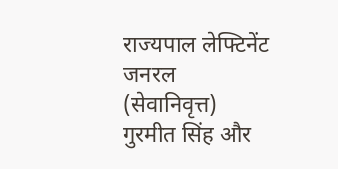राज्यपाल लेफ्टिनेंट जनरल (सेवानिवृत्त) गुरमीत सिंह और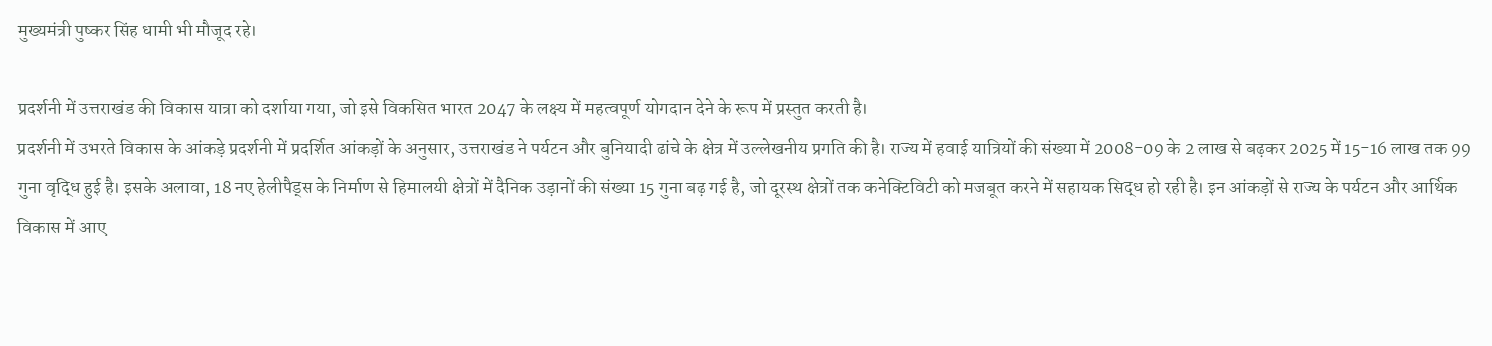मुख्यमंत्री पुष्कर सिंह धामी भी मौजूद रहे।

प्रदर्शनी में उत्तराखंड की विकास यात्रा को दर्शाया गया, जो इसे विकसित भारत 2047 के लक्ष्य में महत्वपूर्ण योगदान देने के रूप में प्रस्तुत करती है।
प्रदर्शनी में उभरते विकास के आंकड़े प्रदर्शनी में प्रदर्शित आंकड़ों के अनुसार, उत्तराखंड ने पर्यटन और बुनियादी ढांचे के क्षेत्र में उल्लेखनीय प्रगति की है। राज्य में हवाई यात्रियों की संख्या में 2008-09 के 2 लाख से बढ़कर 2025 में 15-16 लाख तक 99 गुना वृद्धि हुई है। इसके अलावा, 18 नए हेलीपैड्स के निर्माण से हिमालयी क्षेत्रों में दैनिक उड़ानों की संख्या 15 गुना बढ़ गई है, जो दूरस्थ क्षेत्रों तक कनेक्टिविटी को मजबूत करने में सहायक सिद्ध हो रही है। इन आंकड़ों से राज्य के पर्यटन और आर्थिक विकास में आए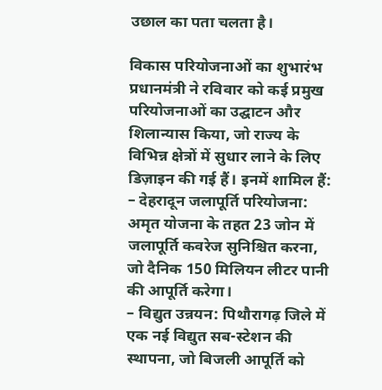उछाल का पता चलता है।

विकास परियोजनाओं का शुभारंभ प्रधानमंत्री ने रविवार को कई प्रमुख परियोजनाओं का उद्घाटन और शिलान्यास किया, जो राज्य के विभिन्न क्षेत्रों में सुधार लाने के लिए डिज़ाइन की गई हैं। इनमें शामिल हैं:
– देहरादून जलापूर्ति परियोजना: अमृत योजना के तहत 23 जोन में जलापूर्ति कवरेज सुनिश्चित करना, जो दैनिक 150 मिलियन लीटर पानी की आपूर्ति करेगा।
– विद्युत उन्नयन: पिथौरागढ़ जिले में एक नई विद्युत सब-स्टेशन की स्थापना, जो बिजली आपूर्ति को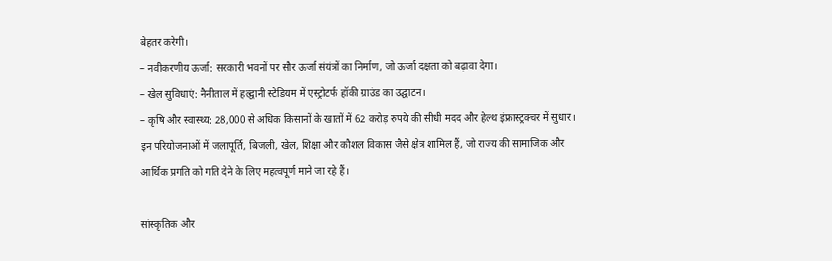बेहतर करेगी।
– नवीकरणीय ऊर्जा: सरकारी भवनों पर सौर ऊर्जा संयंत्रों का निर्माण, जो ऊर्जा दक्षता को बढ़ावा देगा।
– खेल सुविधाएं: नैनीताल में हल्द्वानी स्टेडियम में एस्ट्रोटर्फ हॉकी ग्राउंड का उद्घाटन।
– कृषि और स्वास्थ्य: 28,000 से अधिक किसानों के खातों में 62 करोड़ रुपये की सीधी मदद और हेल्थ इंफ्रास्ट्रक्चर में सुधार। इन परियोजनाओं में जलापूर्ति, बिजली, खेल, शिक्षा और कौशल विकास जैसे क्षेत्र शामिल हैं, जो राज्य की सामाजिक और आर्थिक प्रगति को गति देने के लिए महत्वपूर्ण माने जा रहे हैं।

सांस्कृतिक और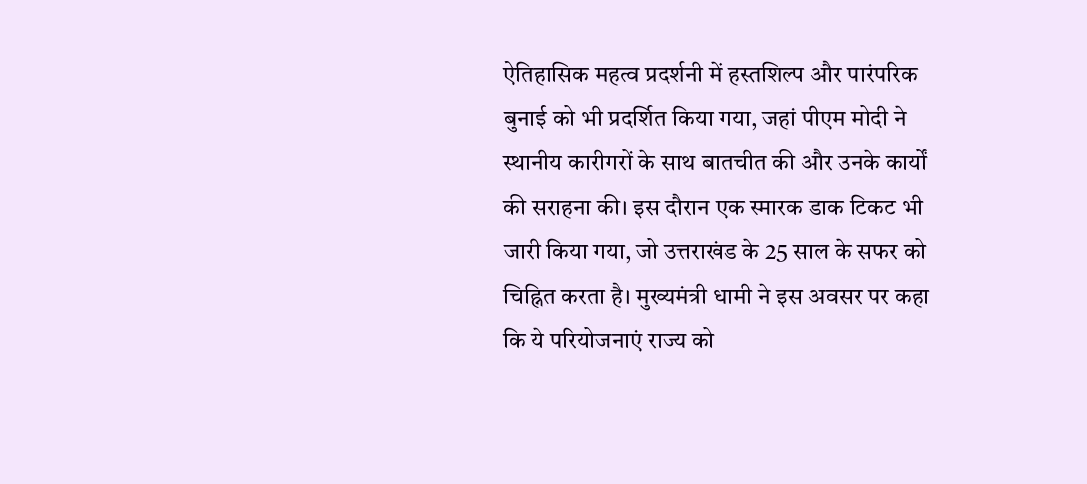ऐतिहासिक महत्व प्रदर्शनी में हस्तशिल्प और पारंपरिक बुनाई को भी प्रदर्शित किया गया, जहां पीएम मोदी ने स्थानीय कारीगरों के साथ बातचीत की और उनके कार्यों की सराहना की। इस दौरान एक स्मारक डाक टिकट भी जारी किया गया, जो उत्तराखंड के 25 साल के सफर को चिह्नित करता है। मुख्यमंत्री धामी ने इस अवसर पर कहा कि ये परियोजनाएं राज्य को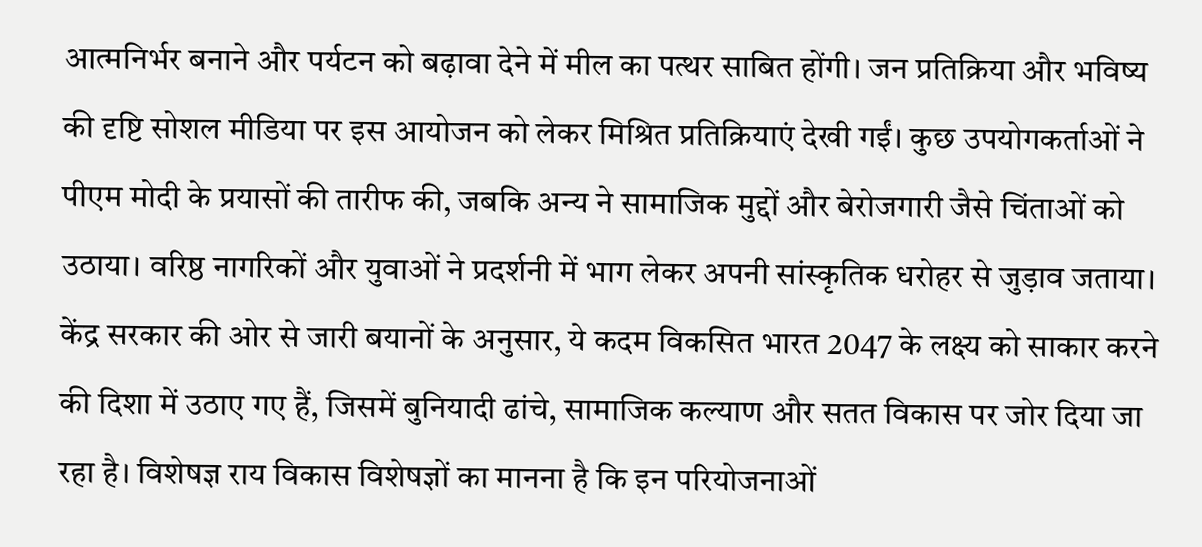आत्मनिर्भर बनाने और पर्यटन को बढ़ावा देने में मील का पत्थर साबित होंगी। जन प्रतिक्रिया और भविष्य की दृष्टि सोशल मीडिया पर इस आयोजन को लेकर मिश्रित प्रतिक्रियाएं देखी गईं। कुछ उपयोगकर्ताओं ने पीएम मोदी के प्रयासों की तारीफ की, जबकि अन्य ने सामाजिक मुद्दों और बेरोजगारी जैसे चिंताओं को उठाया। वरिष्ठ नागरिकों और युवाओं ने प्रदर्शनी में भाग लेकर अपनी सांस्कृतिक धरोहर से जुड़ाव जताया। केंद्र सरकार की ओर से जारी बयानों के अनुसार, ये कदम विकसित भारत 2047 के लक्ष्य को साकार करने की दिशा में उठाए गए हैं, जिसमें बुनियादी ढांचे, सामाजिक कल्याण और सतत विकास पर जोर दिया जा रहा है। विशेषज्ञ राय विकास विशेषज्ञों का मानना है कि इन परियोजनाओं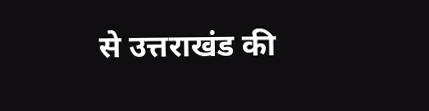से उत्तराखंड की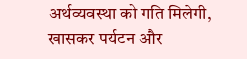अर्थव्यवस्था को गति मिलेगी, खासकर पर्यटन और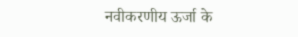नवीकरणीय ऊर्जा के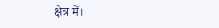क्षेत्र में।